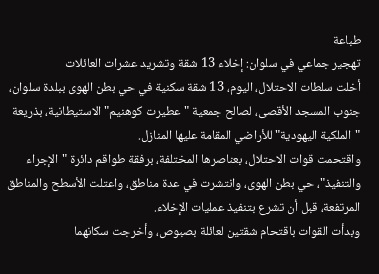طباعة
تهجير جماعي في سلوان: إخلاء 13 شقة وتشريد عشرات العائلات
أخلت سلطات الاحتلال، اليوم، 13 شقة سكنية في حي بطن الهوى ببلدة سلوان، جنوب المسجد الأقصى، لصالح جمعية "عطيرت كوهنيم" الاستيطانية، بذريعة "الملكية اليهودية" للأراضي المقامة عليها المنازل.
واقتحمت قوات الاحتلال، بعناصرها المختلفة، برفقة طواقم دائرة "الإجراء والتنفيذ"، حي بطن الهوى، وانتشرت في عدة مناطق، واعتلت الأسطح والمناطق المرتفعة، قبل أن تشرع بتنفيذ عمليات الإخلاء.
وبدأت القوات باقتحام شقتين لعائلة بصبوص، وأخرجت سكانهما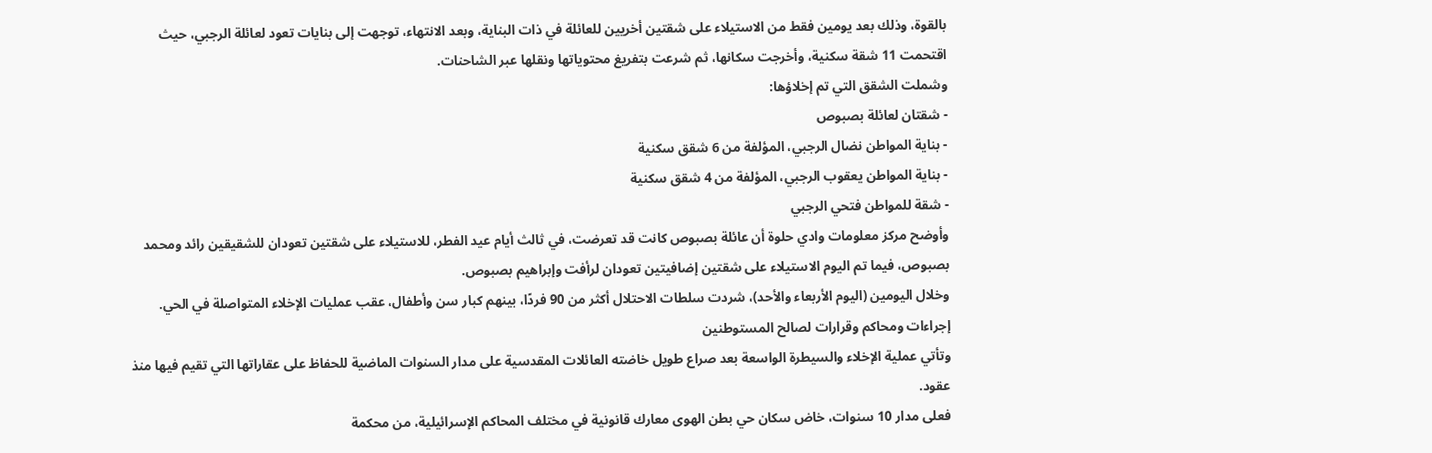بالقوة، وذلك بعد يومين فقط من الاستيلاء على شقتين أخريين للعائلة في ذات البناية، وبعد الانتهاء، توجهت إلى بنايات تعود لعائلة الرجبي، حيث اقتحمت 11 شقة سكنية، وأخرجت سكانها، ثم شرعت بتفريغ محتوياتها ونقلها عبر الشاحنات.
وشملت الشقق التي تم إخلاؤها:
- شقتان لعائلة بصبوص
- بناية المواطن نضال الرجبي، المؤلفة من 6 شقق سكنية
- بناية المواطن يعقوب الرجبي، المؤلفة من 4 شقق سكنية
- شقة للمواطن فتحي الرجبي
وأوضح مركز معلومات وادي حلوة أن عائلة بصبوص كانت قد تعرضت، في ثالث أيام عيد الفطر، للاستيلاء على شقتين تعودان للشقيقين رائد ومحمد بصبوص، فيما تم اليوم الاستيلاء على شقتين إضافيتين تعودان لرأفت وإبراهيم بصبوص.
وخلال اليومين (اليوم الأربعاء والأحد)، شردت سلطات الاحتلال أكثر من 90 فردًا، بينهم كبار سن وأطفال، عقب عمليات الإخلاء المتواصلة في الحي.
إجراءات ومحاكم وقرارات لصالح المستوطنين
وتأتي عملية الإخلاء والسيطرة الواسعة بعد صراع طويل خاضته العائلات المقدسية على مدار السنوات الماضية للحفاظ على عقاراتها التي تقيم فيها منذ عقود.
فعلى مدار 10 سنوات، خاض سكان حي بطن الهوى معارك قانونية في مختلف المحاكم الإسرائيلية، من محكمة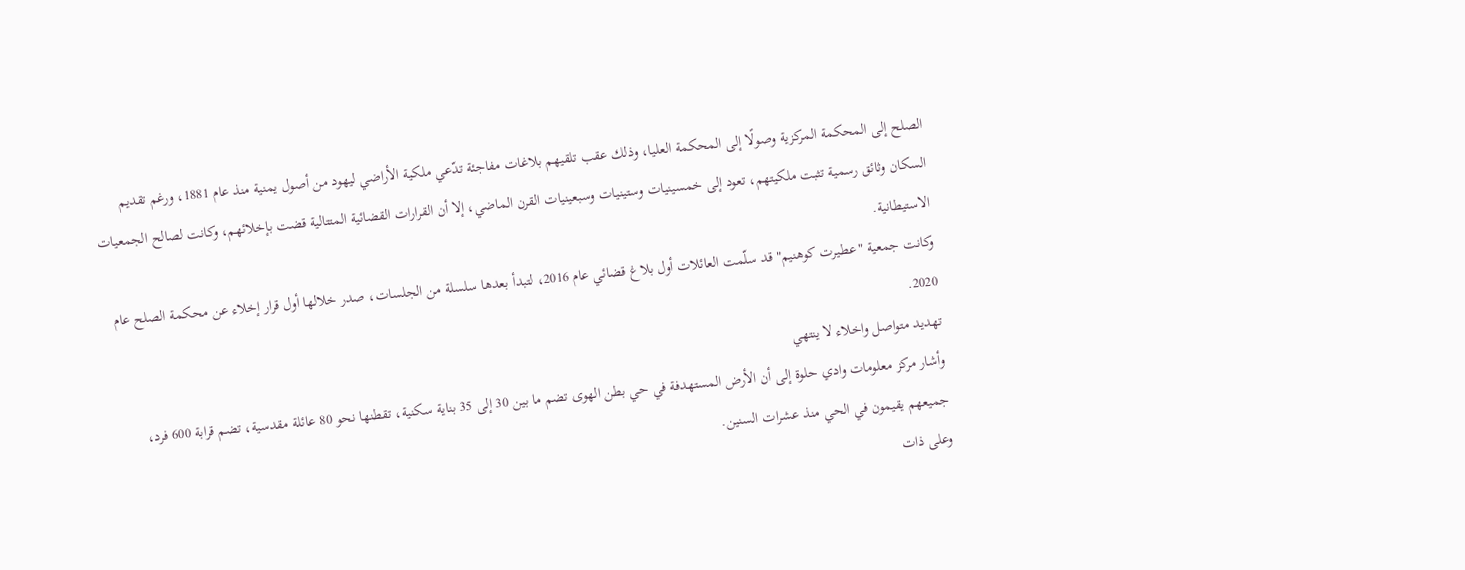الصلح إلى المحكمة المركزية وصولًا إلى المحكمة العليا، وذلك عقب تلقيهم بلاغات مفاجئة تدّعي ملكية الأراضي ليهود من أصول يمنية منذ عام 1881، ورغم تقديم السكان وثائق رسمية تثبت ملكيتهم، تعود إلى خمسينيات وستينيات وسبعينيات القرن الماضي، إلا أن القرارات القضائية المتتالية قضت بإخلائهم، وكانت لصالح الجمعيات الاستيطانية.
وكانت جمعية "عطيرت كوهنيم" قد سلّمت العائلات أول بلاغ قضائي عام 2016، لتبدأ بعدها سلسلة من الجلسات، صدر خلالها أول قرار إخلاء عن محكمة الصلح عام 2020.
تهديد متواصل واخلاء لا ينتهي
وأشار مركز معلومات وادي حلوة إلى أن الأرض المستهدفة في حي بطن الهوى تضم ما بين 30 إلى 35 بناية سكنية، تقطنها نحو 80 عائلة مقدسية، تضم قرابة 600 فرد، جميعهم يقيمون في الحي منذ عشرات السنين.
وعلى ذات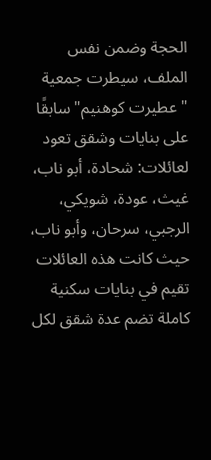الحجة وضمن نفس الملف، سيطرت جمعية "عطيرت كوهنيم" سابقًا على بنايات وشقق تعود لعائلات: شحادة، أبو ناب، غيث، عودة، شويكي، الرجبي، سرحان، وأبو ناب، حيث كانت هذه العائلات تقيم في بنايات سكنية كاملة تضم عدة شقق لكل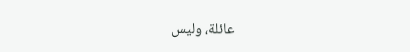عائلة، وليس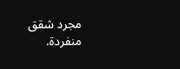مجرد شقق منفردة.